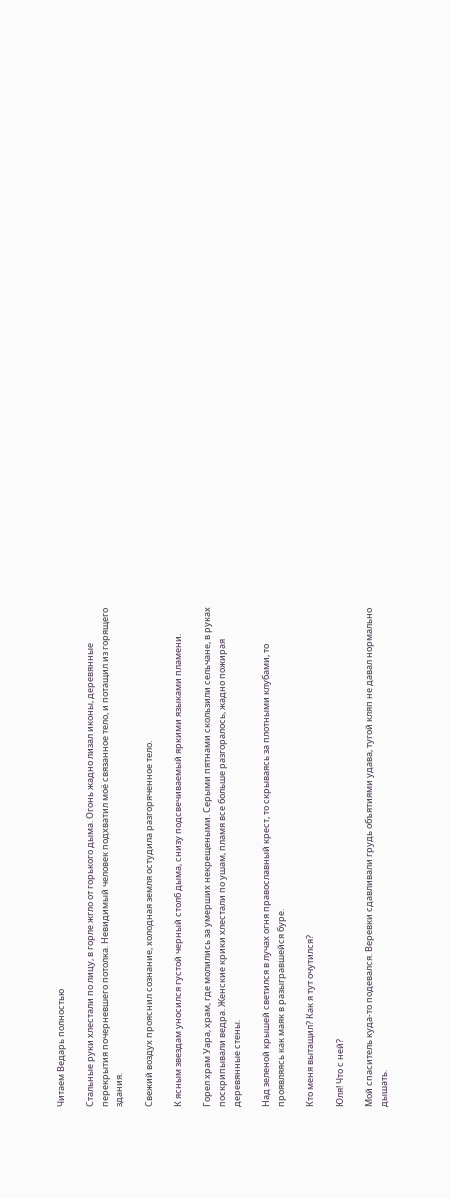Читаем Ведарь полностью

Стальные руки хлестали по лицу, в горле жгло от горького дыма. Огонь жадно лизал иконы, деревянные перекрытия почерневшего потолка. Невидимый человек подхватил моё связанное тело, и потащил из горящего здания.

Свежий воздух прояснил сознание, холодная земля остудила разгоряченное тело.

К ясным звездам уносился густой черный столб дыма, снизу подсвечиваемый яркими языками пламени.

Горел храм Уара, храм, где молились за умерших некрещеными. Серыми пятнами скользили сельчане, в руках поскрипывали ведра. Женские крики хлестали по ушам, пламя все больше разгоралось, жадно пожирая деревянные стены.

Над зеленой крышей светился в лучах огня православный крест, то скрываясь за плотными клубами, то проявляясь как маяк в разыгравшейся буре.

Кто меня вытащил? Как я тут очутился?

Юля! Что с ней?

Мой спаситель куда-то подевался. Веревки сдавливали грудь объятиями удава, тугой кляп не давал нормально дышать.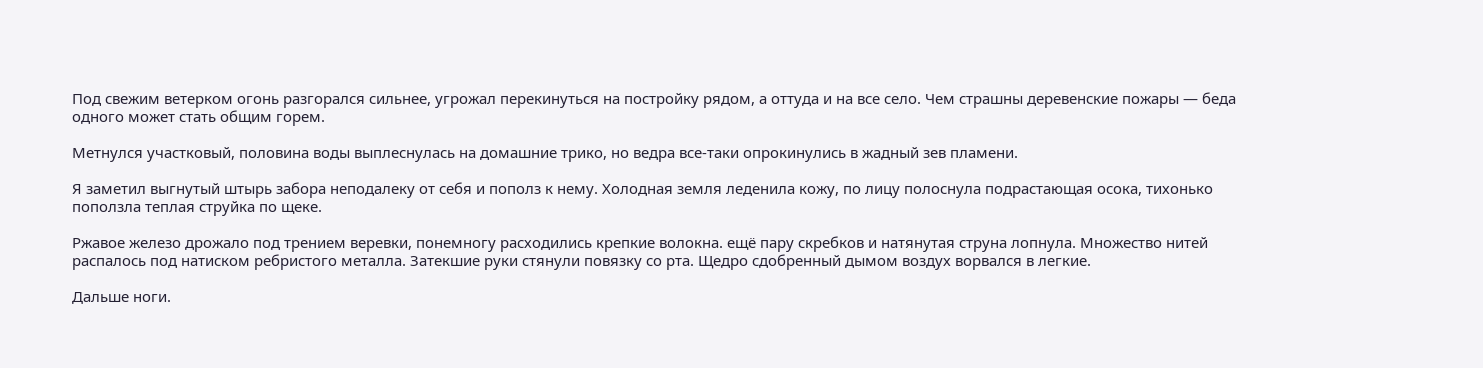Под свежим ветерком огонь разгорался сильнее, угрожал перекинуться на постройку рядом, а оттуда и на все село. Чем страшны деревенские пожары — беда одного может стать общим горем.

Метнулся участковый, половина воды выплеснулась на домашние трико, но ведра все-таки опрокинулись в жадный зев пламени.

Я заметил выгнутый штырь забора неподалеку от себя и пополз к нему. Холодная земля леденила кожу, по лицу полоснула подрастающая осока, тихонько поползла теплая струйка по щеке.

Ржавое железо дрожало под трением веревки, понемногу расходились крепкие волокна. ещё пару скребков и натянутая струна лопнула. Множество нитей распалось под натиском ребристого металла. Затекшие руки стянули повязку со рта. Щедро сдобренный дымом воздух ворвался в легкие.

Дальше ноги.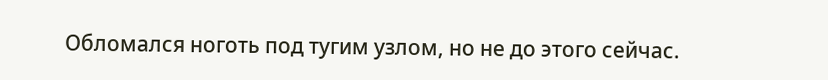Обломался ноготь под тугим узлом, но не до этого сейчас.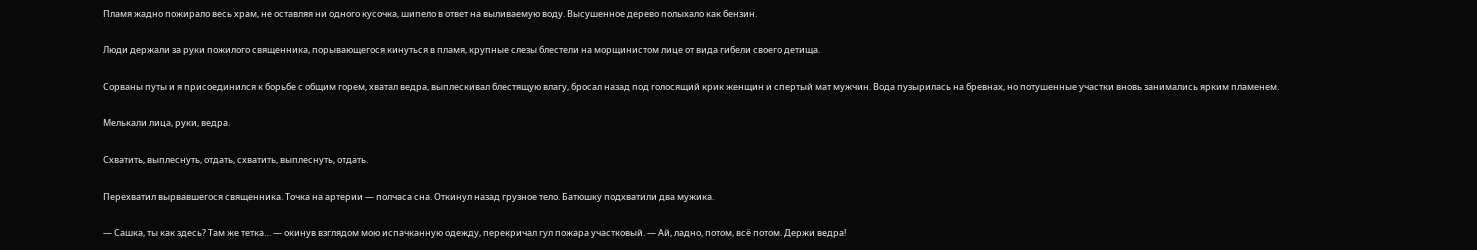Пламя жадно пожирало весь храм, не оставляя ни одного кусочка, шипело в ответ на выливаемую воду. Высушенное дерево полыхало как бензин.

Люди держали за руки пожилого священника, порывающегося кинуться в пламя, крупные слезы блестели на морщинистом лице от вида гибели своего детища.

Сорваны путы и я присоединился к борьбе с общим горем, хватал ведра, выплескивал блестящую влагу, бросал назад под голосящий крик женщин и спертый мат мужчин. Вода пузырилась на бревнах, но потушенные участки вновь занимались ярким пламенем.

Мелькали лица, руки, ведра.

Схватить, выплеснуть, отдать, схватить, выплеснуть, отдать.

Перехватил вырвавшегося священника. Точка на артерии — полчаса сна. Откинул назад грузное тело. Батюшку подхватили два мужика.

— Сашка, ты как здесь? Там же тетка… — окинув взглядом мою испачканную одежду, перекричал гул пожара участковый. — Ай, ладно, потом, всё потом. Держи ведра!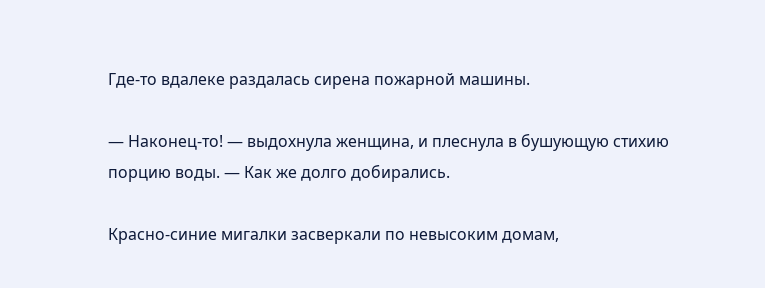Где-то вдалеке раздалась сирена пожарной машины.

— Наконец-то! — выдохнула женщина, и плеснула в бушующую стихию порцию воды. — Как же долго добирались.

Красно-синие мигалки засверкали по невысоким домам,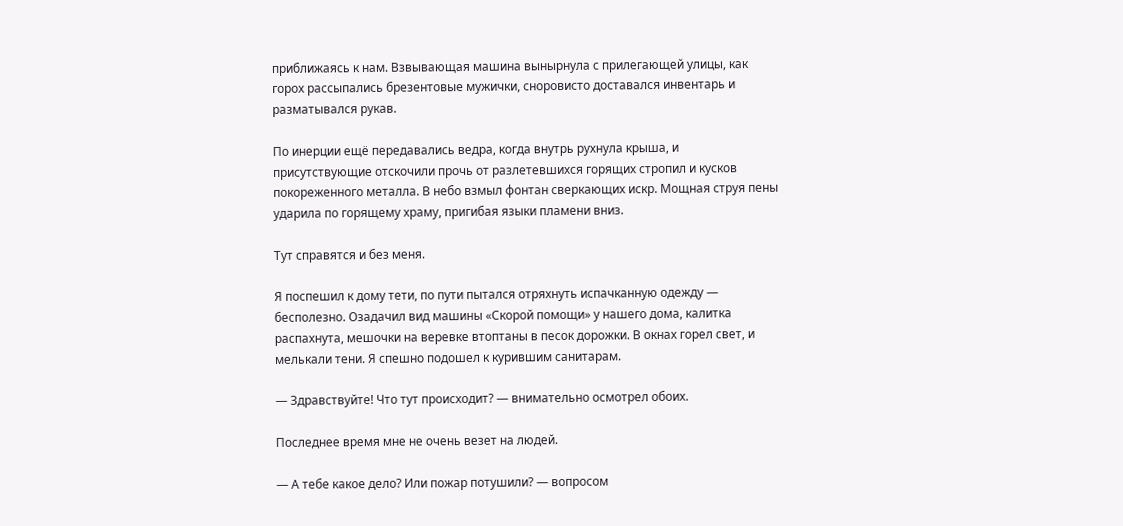приближаясь к нам. Взвывающая машина вынырнула с прилегающей улицы, как горох рассыпались брезентовые мужички, сноровисто доставался инвентарь и разматывался рукав.

По инерции ещё передавались ведра, когда внутрь рухнула крыша, и присутствующие отскочили прочь от разлетевшихся горящих стропил и кусков покореженного металла. В небо взмыл фонтан сверкающих искр. Мощная струя пены ударила по горящему храму, пригибая языки пламени вниз.

Тут справятся и без меня.

Я поспешил к дому тети, по пути пытался отряхнуть испачканную одежду — бесполезно. Озадачил вид машины «Скорой помощи» у нашего дома, калитка распахнута, мешочки на веревке втоптаны в песок дорожки. В окнах горел свет, и мелькали тени. Я спешно подошел к курившим санитарам.

— Здравствуйте! Что тут происходит? — внимательно осмотрел обоих.

Последнее время мне не очень везет на людей.

— А тебе какое дело? Или пожар потушили? — вопросом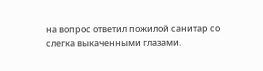на вопрос ответил пожилой санитар со слегка выкаченными глазами.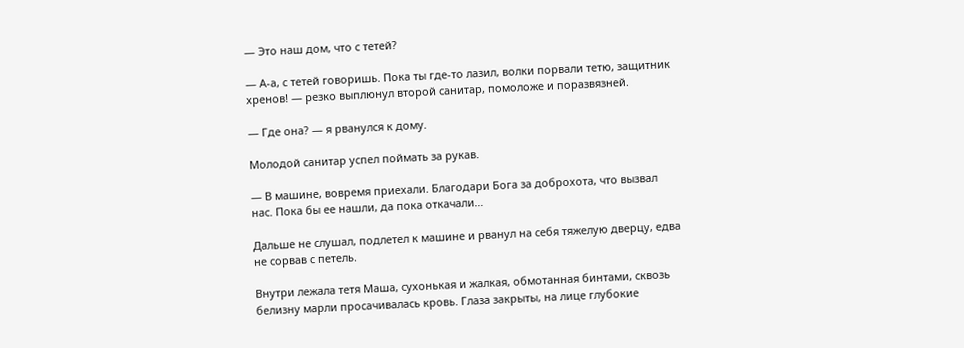— Это наш дом, что с тетей?

— А-а, с тетей говоришь. Пока ты где-то лазил, волки порвали тетю, защитник хренов! — резко выплюнул второй санитар, помоложе и поразвязней.

— Где она? — я рванулся к дому.

Молодой санитар успел поймать за рукав.

— В машине, вовремя приехали. Благодари Бога за доброхота, что вызвал нас. Пока бы ее нашли, да пока откачали…

Дальше не слушал, подлетел к машине и рванул на себя тяжелую дверцу, едва не сорвав с петель.

Внутри лежала тетя Маша, сухонькая и жалкая, обмотанная бинтами, сквозь белизну марли просачивалась кровь. Глаза закрыты, на лице глубокие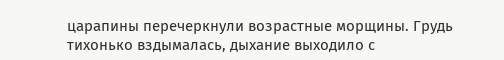царапины перечеркнули возрастные морщины. Грудь тихонько вздымалась, дыхание выходило с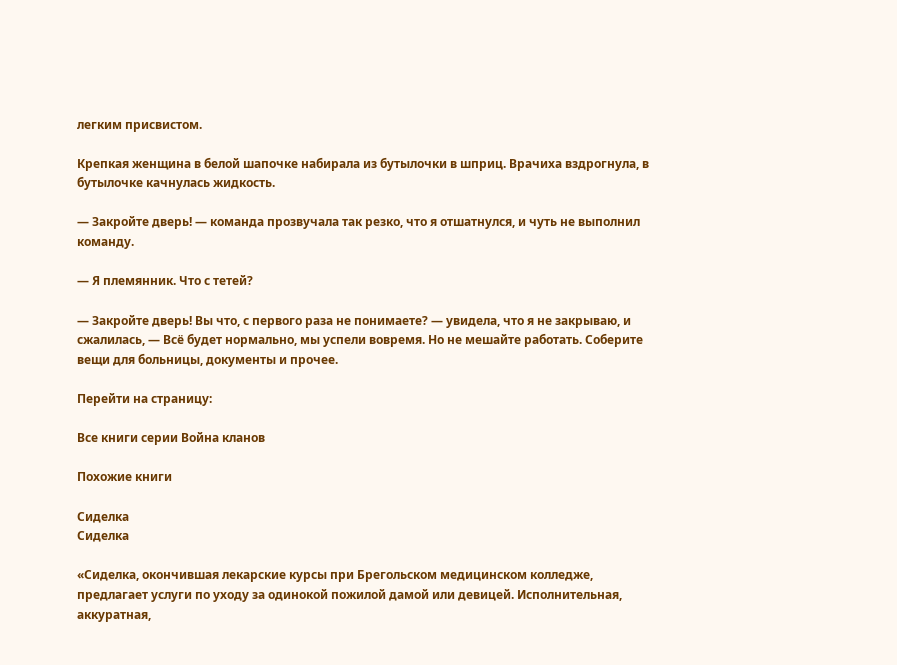легким присвистом.

Крепкая женщина в белой шапочке набирала из бутылочки в шприц. Врачиха вздрогнула, в бутылочке качнулась жидкость.

— Закройте дверь! — команда прозвучала так резко, что я отшатнулся, и чуть не выполнил команду.

— Я племянник. Что с тетей?

— Закройте дверь! Вы что, с первого раза не понимаете? — увидела, что я не закрываю, и сжалилась, — Всё будет нормально, мы успели вовремя. Но не мешайте работать. Соберите вещи для больницы, документы и прочее.

Перейти на страницу:

Все книги серии Война кланов

Похожие книги

Сиделка
Сиделка

«Сиделка, окончившая лекарские курсы при Брегольском медицинском колледже, предлагает услуги по уходу за одинокой пожилой дамой или девицей. Исполнительная, аккуратная,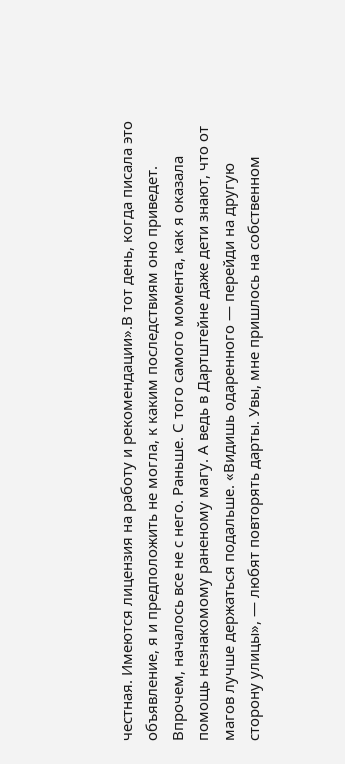честная. Имеются лицензия на работу и рекомендации».В тот день, когда писала это объявление, я и предположить не могла, к каким последствиям оно приведет. Впрочем, началось все не с него. Раньше. С того самого момента, как я оказала помощь незнакомому раненому магу. А ведь в Дартштейне даже дети знают, что от магов лучше держаться подальше. «Видишь одаренного — перейди на другую сторону улицы», — любят повторять дарты. Увы, мне пришлось на собственном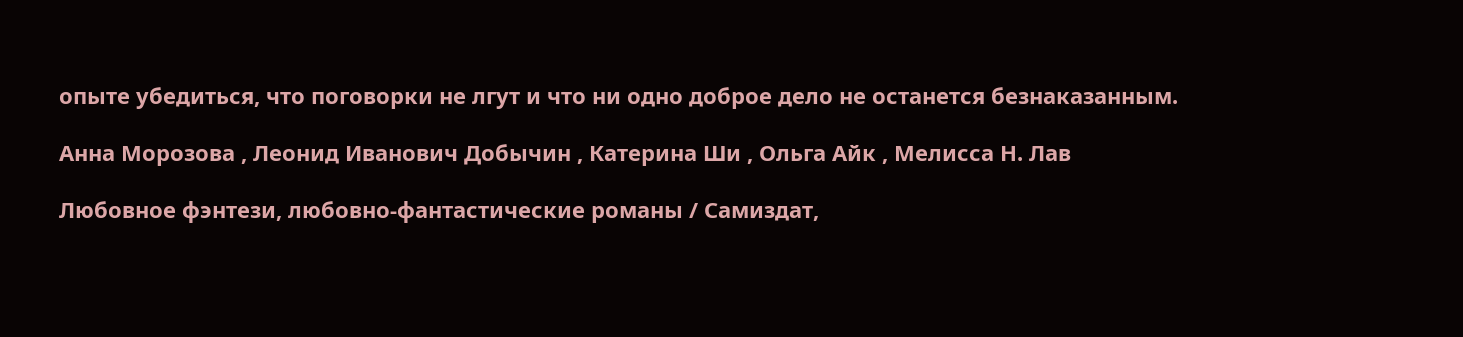опыте убедиться, что поговорки не лгут и что ни одно доброе дело не останется безнаказанным.

Анна Морозова , Леонид Иванович Добычин , Катерина Ши , Ольга Айк , Мелисса Н. Лав

Любовное фэнтези, любовно-фантастические романы / Самиздат,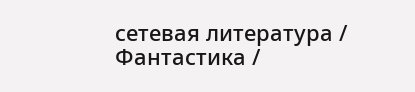сетевая литература / Фантастика /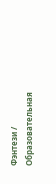Фэнтези / Образовательная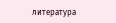литература